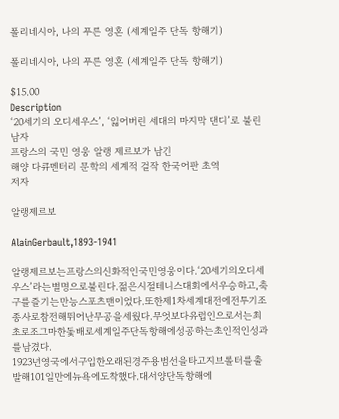폴리네시아, 나의 푸른 영혼 (세계일주 단독 항해기)

폴리네시아, 나의 푸른 영혼 (세계일주 단독 항해기)

$15.00
Description
‘20세기의 오디세우스’, ‘잃어버린 세대의 마지막 댄디’로 불린 남자
프랑스의 국민 영웅 알랭 제르보가 남긴
해양 다큐멘터리 문학의 세계적 걸작 한국어판 초역
저자

알랭제르보

AlainGerbault,1893-1941

알랭제르보는프랑스의신화적인국민영웅이다.‘20세기의오디세우스’라는별명으로불린다.젊은시절테니스대회에서우승하고,축구를즐기는만능스포츠맨이었다.또한제1차세계대전에전투기조종사로참전해뛰어난무공을세웠다.무엇보다유럽인으로서는최초로조그마한돛배로세계일주단독항해에성공하는초인적인성과를남겼다.
1923년영국에서구입한오래된경주용범선을타고지브롤터를출발해101일만에뉴욕에도착했다.대서양단독항해에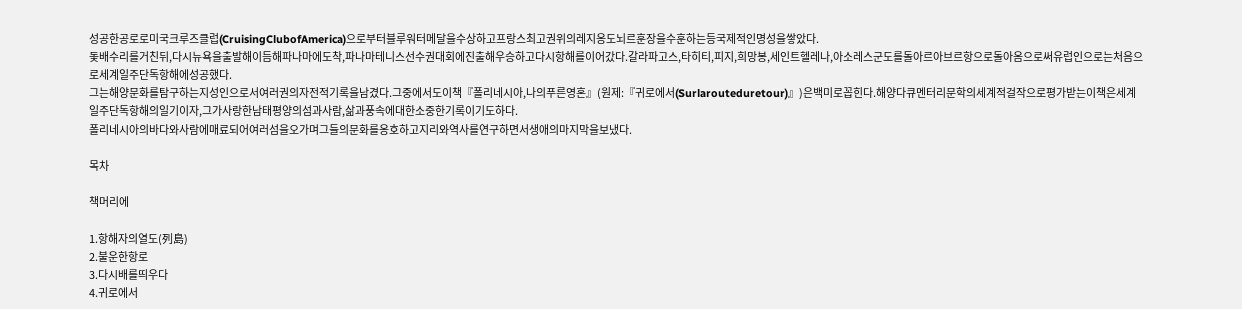성공한공로로미국크루즈클럽(CruisingClubofAmerica)으로부터블루워터메달을수상하고프랑스최고권위의레지옹도뇌르훈장을수훈하는등국제적인명성을쌓았다.
돛배수리를거친뒤,다시뉴욕을출발해이듬해파나마에도착,파나마테니스선수권대회에진출해우승하고다시항해를이어갔다.갈라파고스,타히티,피지,희망봉,세인트헬레나,아소레스군도를돌아르아브르항으로돌아옴으로써유럽인으로는처음으로세계일주단독항해에성공했다.
그는해양문화를탐구하는지성인으로서여러권의자전적기록을남겼다.그중에서도이책『폴리네시아,나의푸른영혼』(원제:『귀로에서(Surlarouteduretour)』)은백미로꼽힌다.해양다큐멘터리문학의세계적걸작으로평가받는이책은세계일주단독항해의일기이자,그가사랑한남태평양의섬과사람,삶과풍속에대한소중한기록이기도하다.
폴리네시아의바다와사람에매료되어여러섬을오가며그들의문화를옹호하고지리와역사를연구하면서생애의마지막을보냈다.

목차

책머리에

1.항해자의열도(列島)
2.불운한항로
3.다시배를띄우다
4.귀로에서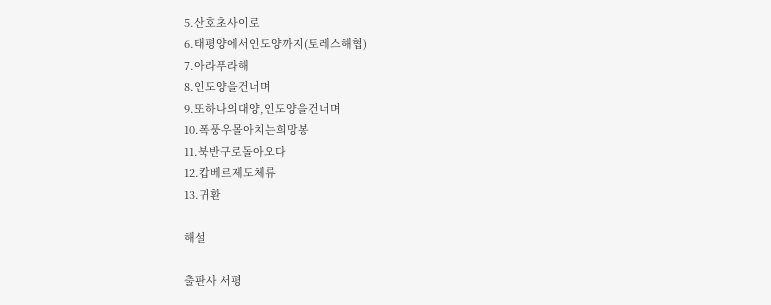5.산호초사이로
6.태평양에서인도양까지(토레스해협)
7.아라푸라해
8.인도양을건너며
9.또하나의대양,인도양을건너며
10.폭풍우몰아치는희망봉
11.북반구로돌아오다
12.캅베르제도체류
13.귀환

해설

출판사 서평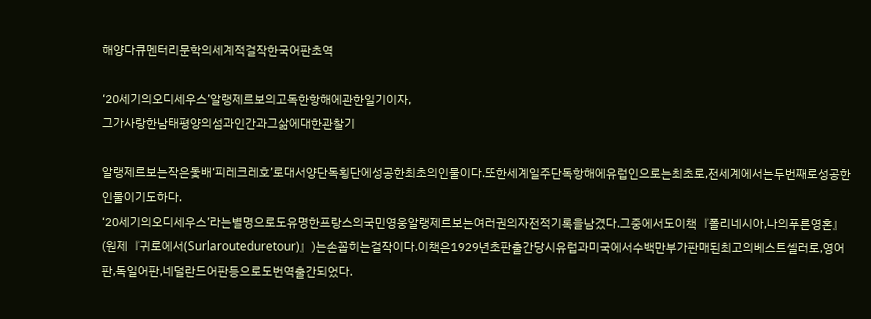해양다큐멘터리문학의세계적걸작한국어판초역

‘20세기의오디세우스’알랭제르보의고독한항해에관한일기이자,
그가사랑한남태평양의섬과인간과그삶에대한관찰기

알랭제르보는작은돛배‘피레크레호’로대서양단독횡단에성공한최초의인물이다.또한세계일주단독항해에유럽인으로는최초로,전세계에서는두번째로성공한인물이기도하다.
‘20세기의오디세우스’라는별명으로도유명한프랑스의국민영웅알랭제르보는여러권의자전적기록을남겼다.그중에서도이책『폴리네시아,나의푸른영혼』(원제『귀로에서(Surlarouteduretour)』)는손꼽히는걸작이다.이책은1929년초판출간당시유럽과미국에서수백만부가판매된최고의베스트셀러로,영어판,독일어판,네덜란드어판등으로도번역출간되었다.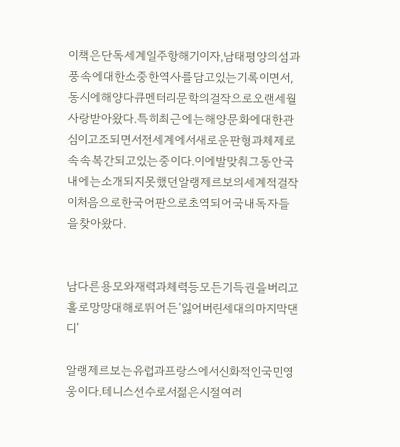이책은단독세계일주항해기이자,남태평양의섬과풍속에대한소중한역사를담고있는기록이면서,동시에해양다큐멘터리문학의걸작으로오랜세월사랑받아왔다.특히최근에는해양문화에대한관심이고조되면서전세계에서새로운판형과체제로속속복간되고있는중이다.이에발맞춰그동안국내에는소개되지못했던알랭제르보의세계적걸작이처음으로한국어판으로초역되어국내독자들을찾아왔다.


남다른용모와재력과체력등모든기득권을버리고
홀로망망대해로뛰어든‘잃어버린세대의마지막댄디’

알랭제르보는유럽과프랑스에서신화적인국민영웅이다.테니스선수로서젊은시절여러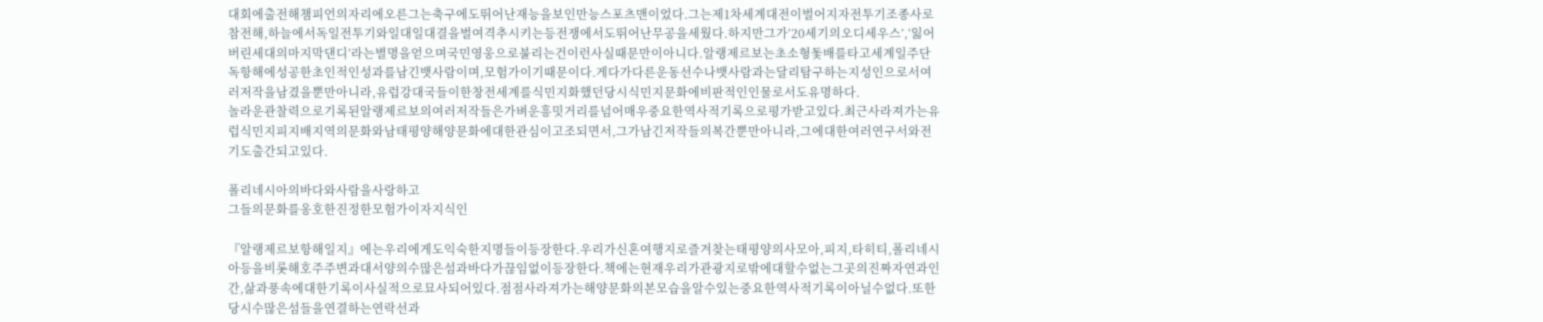대회에출전해챔피언의자리에오른그는축구에도뛰어난재능을보인만능스포츠맨이었다.그는제1차세계대전이벌어지자전투기조종사로참전해,하늘에서독일전투기와일대일대결을벌여격추시키는등전쟁에서도뛰어난무공을세웠다.하지만그가‘20세기의오디세우스’,‘잃어버린세대의마지막댄디’라는별명을얻으며국민영웅으로불리는건이런사실때문만이아니다.알랭제르보는초소형돛배를타고세계일주단독항해에성공한초인적인성과를남긴뱃사람이며,모험가이기때문이다.게다가다른운동선수나뱃사람과는달리탐구하는지성인으로서여러저작을남겼을뿐만아니라,유럽강대국들이한창전세계를식민지화했던당시식민지문화에비판적인인물로서도유명하다.
놀라운관찰력으로기록된알랭제르보의여러저작들은가벼운흥밋거리를넘어매우중요한역사적기록으로평가받고있다.최근사라져가는유럽식민지피지배지역의문화와남태평양해양문화에대한관심이고조되면서,그가남긴저작들의복간뿐만아니라,그에대한여러연구서와전기도출간되고있다.

폴리네시아의바다와사람을사랑하고
그들의문화를옹호한진정한모험가이자지식인

『알랭제르보항해일지』에는우리에게도익숙한지명들이등장한다.우리가신혼여행지로즐겨찾는태평양의사모아,피지,타히티,폴리네시아등을비롯해호주주변과대서양의수많은섬과바다가끊임없이등장한다.책에는현재우리가관광지로밖에대할수없는그곳의진짜자연과인간,삶과풍속에대한기록이사실적으로묘사되어있다.점점사라져가는해양문화의본모습을알수있는중요한역사적기록이아닐수없다.또한당시수많은섬들을연결하는연락선과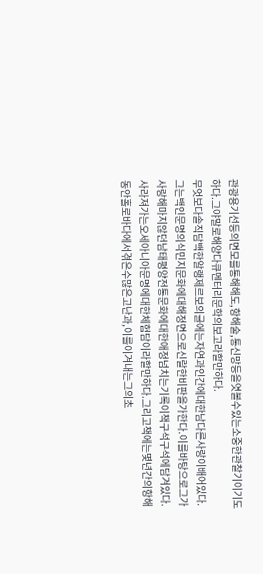관광용기선등의면모를통해해도,항해술,통신망등을엿볼수있는소중한관찰기이기도하다.그야말로해양다큐멘터리문학의보고라할만하다.
무엇보다솔직담백한알랭제르보의글에는자연과인간에대한남다른사랑이배어있다.그는백인문명의식민지문화에대해정면으로신랄한비판을가한다.이를바탕으로그가사랑해마지않던남태평양전통문화에대한애정넘치는기록이책구석구석에담겨있다.사라져가는오세아니아문명에대한체험담이라할만하다.그리고책에는몇년간의항해동안홀로바다에서겪은수많은고난과,이를이겨내는그의초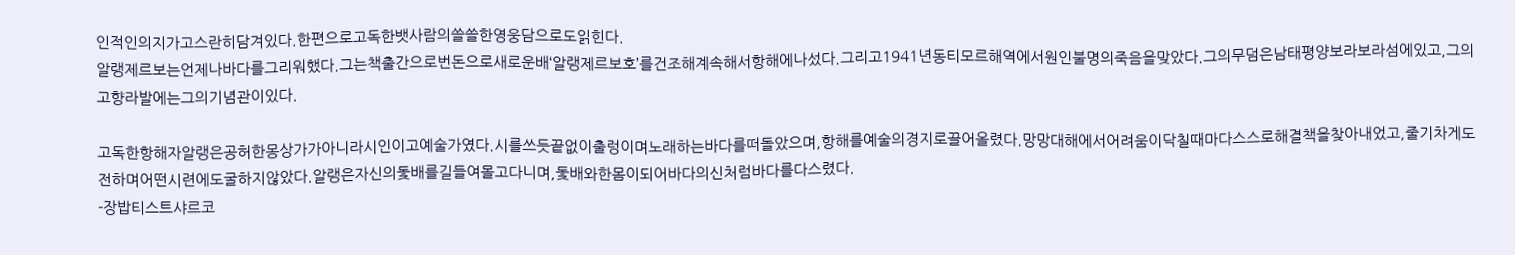인적인의지가고스란히담겨있다.한편으로고독한뱃사람의쓸쓸한영웅담으로도읽힌다.
알랭제르보는언제나바다를그리워했다.그는책출간으로번돈으로새로운배‘알랭제르보호’를건조해계속해서항해에나섰다.그리고1941년동티모르해역에서원인불명의죽음을맞았다.그의무덤은남태평양보라보라섬에있고,그의고향라발에는그의기념관이있다.

고독한항해자알랭은공허한몽상가가아니라시인이고예술가였다.시를쓰듯끝없이출렁이며노래하는바다를떠돌았으며,항해를예술의경지로끌어올렸다.망망대해에서어려움이닥칠때마다스스로해결책을찾아내었고,줄기차게도전하며어떤시련에도굴하지않았다.알랭은자신의돛배를길들여몰고다니며,돛배와한몸이되어바다의신처럼바다를다스렸다.
-장밥티스트샤르코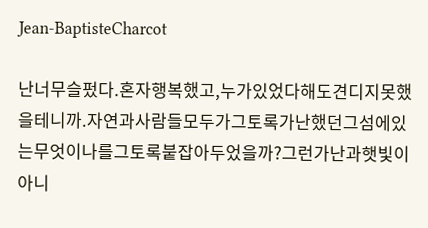Jean-BaptisteCharcot

난너무슬펐다.혼자행복했고,누가있었다해도견디지못했을테니까.자연과사람들모두가그토록가난했던그섬에있는무엇이나를그토록붙잡아두었을까?그런가난과햇빛이아니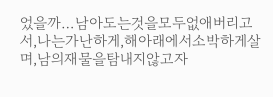었을까…남아도는것을모두없애버리고서,나는가난하게,해아래에서소박하게살며,남의재물을탐내지않고자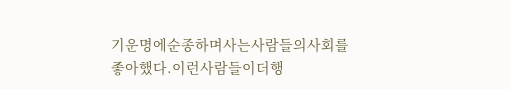기운명에순종하며사는사람들의사회를좋아했다.이런사람들이더행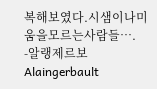복해보였다.시샘이나미움을모르는사람들….
-알랭제르보Alaingerbault